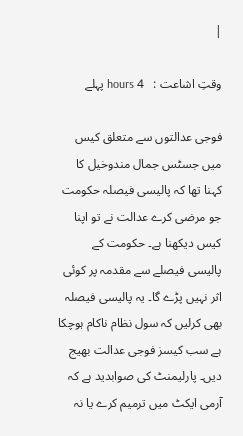|

وقتِ اشاعت :   4 hours پہلے

فوجی عدالتوں سے متعلق کیس میں جسٹس جمال مندوخیل کا کہنا تھا کہ پالیسی فیصلہ حکومت جو مرضی کرے عدالت نے تو اپنا کیس دیکھنا ہے۔ حکومت کے پالیسی فیصلے سے مقدمہ پر کوئی اثر نہیں پڑے گا۔ یہ پالیسی فیصلہ بھی کرلیں کہ سول نظام ناکام ہوچکا ہے سب کیسز فوجی عدالت بھیج دیں۔ پارلیمنٹ کی صوابدید ہے کہ آرمی ایکٹ میں ترمیم کرے یا نہ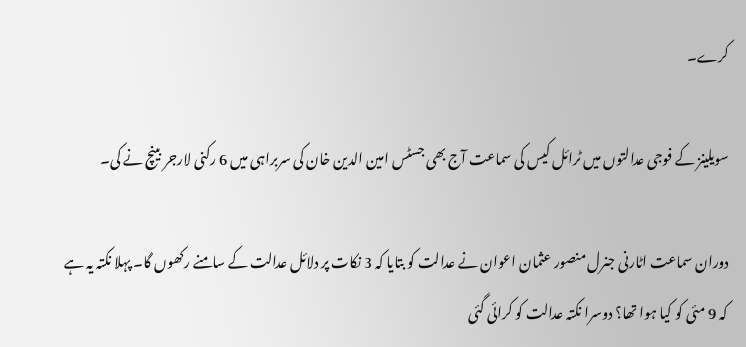کرے۔

سویلینز کے فوجی عدالتوں میں ٹرائل کیس کی سماعت آج بھی جسٹس امین الدین خان کی سربراہی میں 6 رکنی لارجر بینچ نے کی۔

دوران سماعت اٹارنی جنرل منصور عثمان اعوان نے عدالت کو بتایا کہ 3 نکات پر دلائل عدالت کے سامنے رکھوں گا۔ پہلا نکتہ یہ ہے کہ 9 مئی کو کیا ہوا تھا؟ دوسرا نکتہ عدالت کو کرائی گئی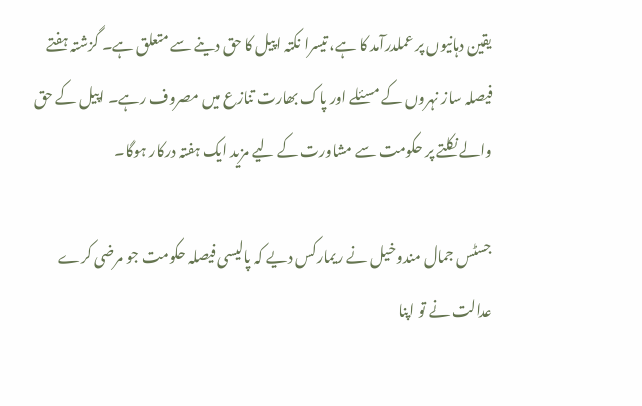یقین دہانیوں پر عملدرآمد کا ہے، تیسرا نکتہ اپیل کا حق دینے سے متعلق ہے۔ گزشتہ ہفتے فیصلہ ساز نہروں کے مسئلے اور پاک بھارت تنازع میں مصروف رہے۔ اپیل کے حق والے نکلتے پر حکومت سے مشاورت کے لیے مزید ایک ہفتہ درکار ہوگا۔

جسٹس جمال مندوخیل نے ریمارکس دیے کہ پالیسی فیصلہ حکومت جو مرضی کرے عدالت نے تو اپنا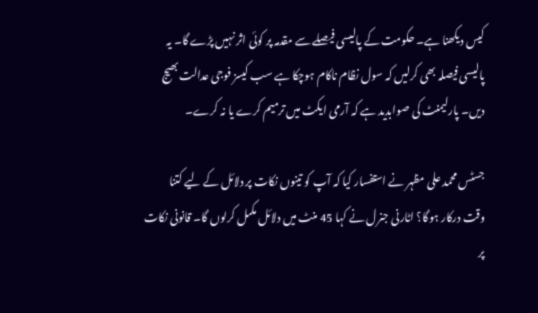کیس دیکھنا ہے۔ حکومت کے پالیسی فیصلے سے مقدمہ پر کوئی اثر نہیں پڑے گا۔ یہ پالیسی فیصلہ بھی کرلیں کہ سول نظام ناکام ہوچکا ہے سب کیسز فوجی عدالت بھیج دیں۔ پارلیمنٹ کی صوابدید ہے کہ آرمی ایکٹ میں ترمیم کرے یا نہ کرے۔

جسٹس محمد علی مظہر نے استفسار کیا کہ آپ کو تینوں نکات پر دلائل کے لیے کتنا وقت درکار ہوگا؟ اٹارنی جنرل نے کہا 45 منٹ میں دلائل مکمل کرلوں گا۔ قانونی نکات پر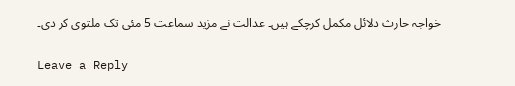خواجہ حارث دلائل مکمل کرچکے ہیں۔ عدالت نے مزید سماعت 5 مئی تک ملتوی کر دی۔

Leave a Reply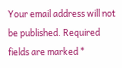Your email address will not be published. Required fields are marked *